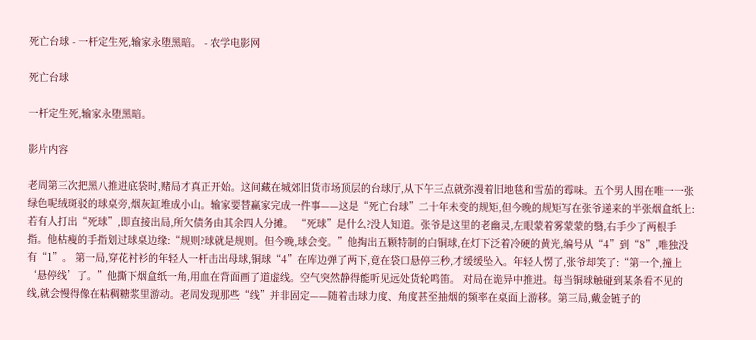死亡台球 - 一杆定生死,输家永堕黑暗。 - 农学电影网

死亡台球

一杆定生死,输家永堕黑暗。

影片内容

老周第三次把黑八推进底袋时,赌局才真正开始。这间藏在城郊旧货市场顶层的台球厅,从下午三点就弥漫着旧地毯和雪茄的霉味。五个男人围在唯一一张绿色呢绒斑驳的球桌旁,烟灰缸堆成小山。输家要替赢家完成一件事——这是“死亡台球”二十年未变的规矩,但今晚的规矩写在张爷递来的半张烟盒纸上:若有人打出“死球”,即直接出局,所欠债务由其余四人分摊。 “死球”是什么?没人知道。张爷是这里的老幽灵,左眼蒙着雾蒙蒙的翳,右手少了两根手指。他枯瘦的手指划过球桌边缘:“规则?球就是规则。但今晚,球会变。”他掏出五颗特制的白铜球,在灯下泛着冷硬的黄光,编号从“4”到“8”,唯独没有“1”。 第一局,穿花衬衫的年轻人一杆击出母球,铜球“4”在库边弹了两下,竟在袋口悬停三秒,才缓缓坠入。年轻人愣了,张爷却笑了:“第一个,撞上‘悬停线’了。”他撕下烟盒纸一角,用血在背面画了道虚线。空气突然静得能听见远处货轮鸣笛。 对局在诡异中推进。每当铜球触碰到某条看不见的线,就会慢得像在粘稠糖浆里游动。老周发现那些“线”并非固定——随着击球力度、角度甚至抽烟的频率在桌面上游移。第三局,戴金链子的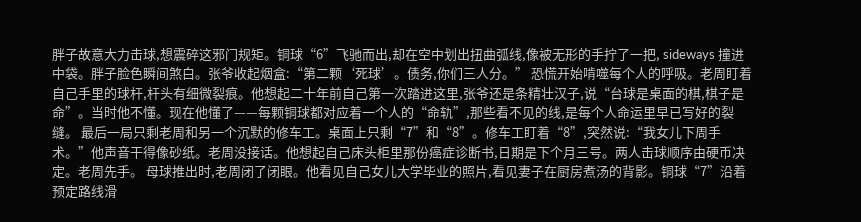胖子故意大力击球,想震碎这邪门规矩。铜球“6”飞驰而出,却在空中划出扭曲弧线,像被无形的手拧了一把, sideways 撞进中袋。胖子脸色瞬间煞白。张爷收起烟盒:“第二颗‘死球’。债务,你们三人分。” 恐慌开始啃噬每个人的呼吸。老周盯着自己手里的球杆,杆头有细微裂痕。他想起二十年前自己第一次踏进这里,张爷还是条精壮汉子,说“台球是桌面的棋,棋子是命”。当时他不懂。现在他懂了——每颗铜球都对应着一个人的“命轨”,那些看不见的线,是每个人命运里早已写好的裂缝。 最后一局只剩老周和另一个沉默的修车工。桌面上只剩“7”和“8”。修车工盯着“8”,突然说:“我女儿下周手术。”他声音干得像砂纸。老周没接话。他想起自己床头柜里那份癌症诊断书,日期是下个月三号。两人击球顺序由硬币决定。老周先手。 母球推出时,老周闭了闭眼。他看见自己女儿大学毕业的照片,看见妻子在厨房煮汤的背影。铜球“7”沿着预定路线滑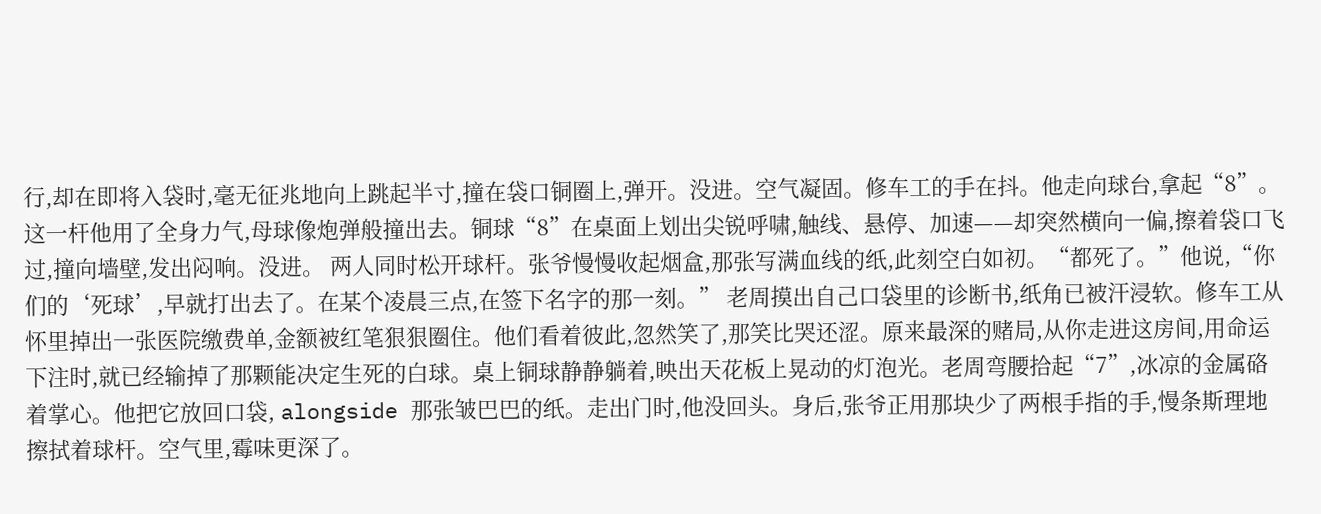行,却在即将入袋时,毫无征兆地向上跳起半寸,撞在袋口铜圈上,弹开。没进。空气凝固。修车工的手在抖。他走向球台,拿起“8”。这一杆他用了全身力气,母球像炮弹般撞出去。铜球“8”在桌面上划出尖锐呼啸,触线、悬停、加速——却突然横向一偏,擦着袋口飞过,撞向墙壁,发出闷响。没进。 两人同时松开球杆。张爷慢慢收起烟盒,那张写满血线的纸,此刻空白如初。“都死了。”他说,“你们的‘死球’,早就打出去了。在某个凌晨三点,在签下名字的那一刻。” 老周摸出自己口袋里的诊断书,纸角已被汗浸软。修车工从怀里掉出一张医院缴费单,金额被红笔狠狠圈住。他们看着彼此,忽然笑了,那笑比哭还涩。原来最深的赌局,从你走进这房间,用命运下注时,就已经输掉了那颗能决定生死的白球。桌上铜球静静躺着,映出天花板上晃动的灯泡光。老周弯腰拾起“7”,冰凉的金属硌着掌心。他把它放回口袋, alongside 那张皱巴巴的纸。走出门时,他没回头。身后,张爷正用那块少了两根手指的手,慢条斯理地擦拭着球杆。空气里,霉味更深了。